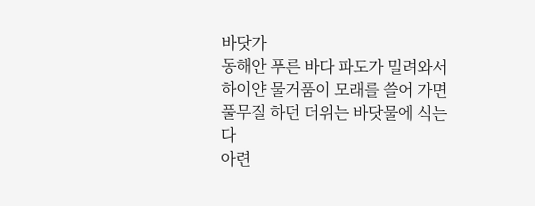바닷가
동해안 푸른 바다 파도가 밀려와서
하이얀 물거품이 모래를 쓸어 가면
풀무질 하던 더위는 바닷물에 식는다
아련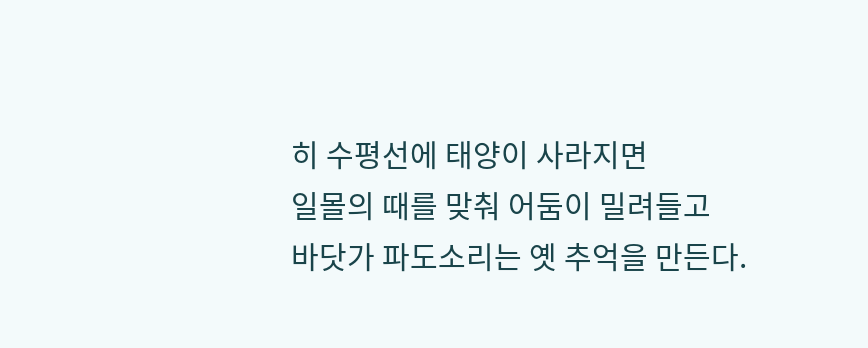히 수평선에 태양이 사라지면
일몰의 때를 맞춰 어둠이 밀려들고
바닷가 파도소리는 옛 추억을 만든다.